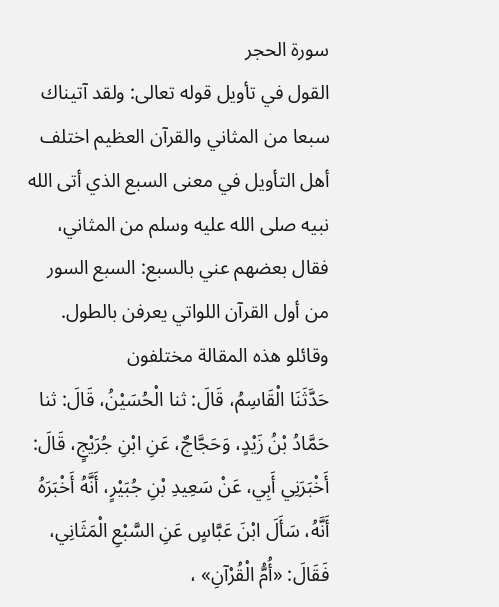سورة الحجر
القول في تأويل قوله تعالى: ولقد آتيناك سبعا من المثاني والقرآن العظيم اختلف أهل التأويل في معنى السبع الذي أتى الله نبيه صلى الله عليه وسلم من المثاني، فقال بعضهم عني بالسبع: السبع السور من أول القرآن اللواتي يعرفن بالطول. وقائلو هذه المقالة مختلفون
حَدَّثَنَا الْقَاسِمُ، قَالَ: ثنا الْحُسَيْنُ، قَالَ: ثنا حَمَّادُ بْنُ زَيْدٍ، وَحَجَّاجٌ، عَنِ ابْنِ جُرَيْجٍ، قَالَ: أَخْبَرَنِي أَبِي، عَنْ سَعِيدِ بْنِ جُبَيْرٍ، أَنَّهُ أَخْبَرَهُ أَنَّهُ، سَأَلَ ابْنَ عَبَّاسٍ عَنِ السَّبْعِ الْمَثَانِي، فَقَالَ: «أُمُّ الْقُرْآنِ» ،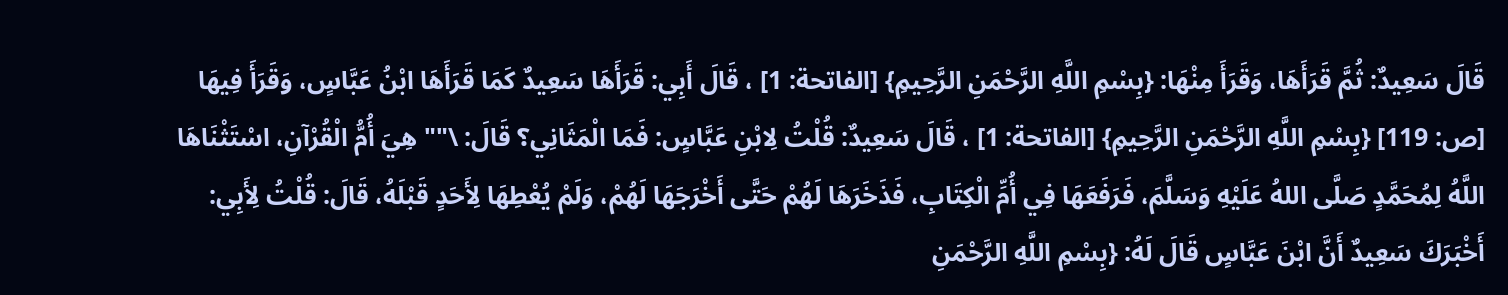قَالَ سَعِيدٌ: ثُمَّ قَرَأَهَا، وَقَرَأَ مِنْهَا: {بِسْمِ اللَّهِ الرَّحْمَنِ الرَّحِيمِ} [الفاتحة: 1] ، قَالَ أَبِي: قَرَأَهَا سَعِيدٌ كَمَا قَرَأَهَا ابْنُ عَبَّاسٍ، وَقَرَأَ فِيهَا [ص: 119] {بِسْمِ اللَّهِ الرَّحْمَنِ الرَّحِيمِ} [الفاتحة: 1] ، قَالَ سَعِيدٌ: قُلْتُ لِابْنِ عَبَّاسٍ: فَمَا الْمَثَانِي؟ قَالَ: \"" هِيَ أُمُّ الْقُرْآنِ، اسْتَثْنَاهَا اللَّهُ لِمُحَمَّدٍ صَلَّى اللهُ عَلَيْهِ وَسَلَّمَ، فَرَفَعَهَا فِي أُمِّ الْكِتَابِ، فَذَخَرَهَا لَهُمْ حَتَّى أَخْرَجَهَا لَهُمْ، وَلَمْ يُعْطِهَا لِأَحَدٍ قَبْلَهُ، قَالَ: قُلْتُ لِأَبِي: أَخْبَرَكَ سَعِيدٌ أَنَّ ابْنَ عَبَّاسٍ قَالَ لَهُ: {بِسْمِ اللَّهِ الرَّحْمَنِ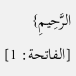الرَّحِيمِ} [الفاتحة: 1]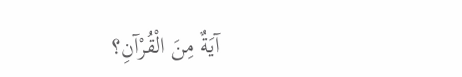آيَةٌ مِنَ الْقُرْآنِ؟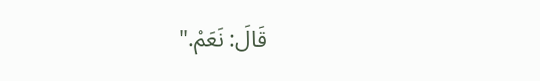قَالَ: نَعَمْ."